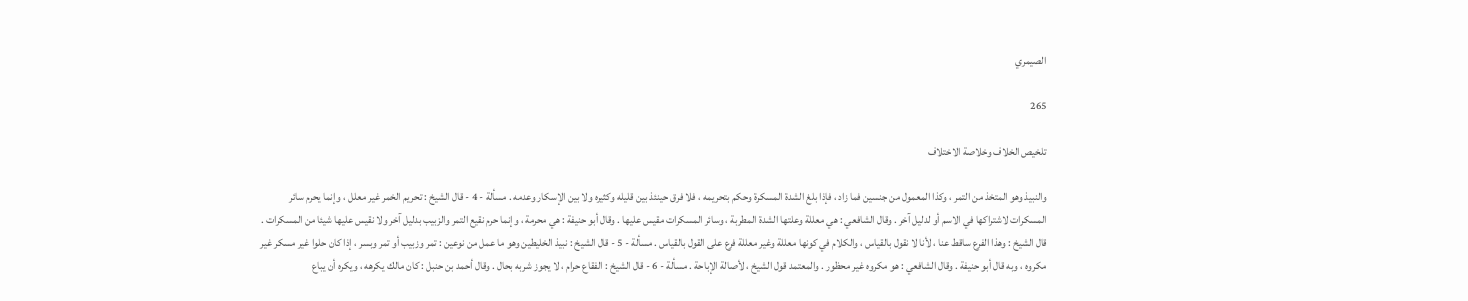الصيمري

265

تلخيص الخلاف وخلاصة الاختلاف

والنبيذ وهو المتخذ من التمر ، وكذا المعمول من جنسين فما زاد ، فإذا بلغ الشدة المسكرة وحكم بتحريمه ، فلا فرق حينئذ بين قليله وكثيره ولا بين الإسكار وعدمه . مسألة - 4 - قال الشيخ : تحريم الخمر غير معلل ، وإنما يحرم سائر المسكرات لاشتراكها في الاسم أو لدليل آخر . وقال الشافعي : هي معللة وعلتها الشدة المطربة ، وسائر المسكرات مقيس عليها . وقال أبو حنيفة : هي محرمة ، وإنما حرم نقيع التمر والزبيب بدليل آخر ولا نقيس عليها شيئا من المسكرات . قال الشيخ : وهذا الفرع ساقط عنا ، لأنا لا نقول بالقياس ، والكلام في كونها معللة وغير معللة فرع على القول بالقياس . مسألة - 5 - قال الشيخ : نبيذ الخليطين وهو ما عمل من نوعين : تمر وزبيب أو تمر وبسر ، إذا كان حلوا غير مسكر غير مكروه ، وبه قال أبو حنيفة . وقال الشافعي : هو مكروه غير محظور . والمعتمد قول الشيخ ، لأصالة الإباحة . مسألة - 6 - قال الشيخ : الفقاع حرام ، لا يجوز شربه بحال . وقال أحمد بن حنبل : كان مالك يكرهه ، ويكره أن يباع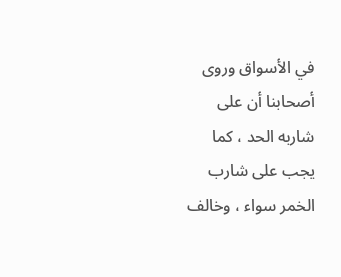في الأسواق وروى أصحابنا أن على شاربه الحد ، كما يجب على شارب الخمر سواء ، وخالف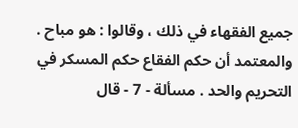جميع الفقهاء في ذلك ، وقالوا : هو مباح . والمعتمد أن حكم الفقاع حكم المسكر في التحريم والحد . مسألة - 7 - قال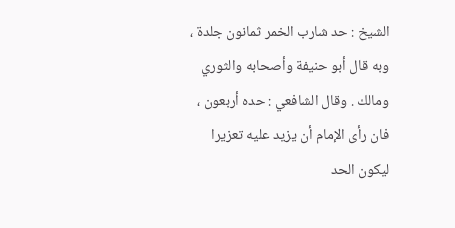الشيخ : حد شارب الخمر ثمانون جلدة ، وبه قال أبو حنيفة وأصحابه والثوري ومالك . وقال الشافعي : حده أربعون ، فان رأى الإمام أن يزيد عليه تعزيرا ليكون الحد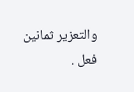والتعزير ثمانين فعل .